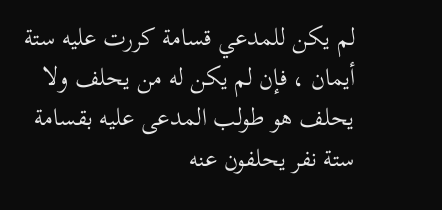لم يكن للمدعي قسامة كررت عليه ستة أيمان ، فإن لم يكن له من يحلف ولا
يحلف هو طولب المدعى عليه بقسامة ستة نفر يحلفون عنه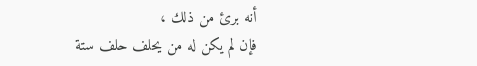أنه برئ من ذلك ،
فإن لم يكن له من يحلف حلف ستة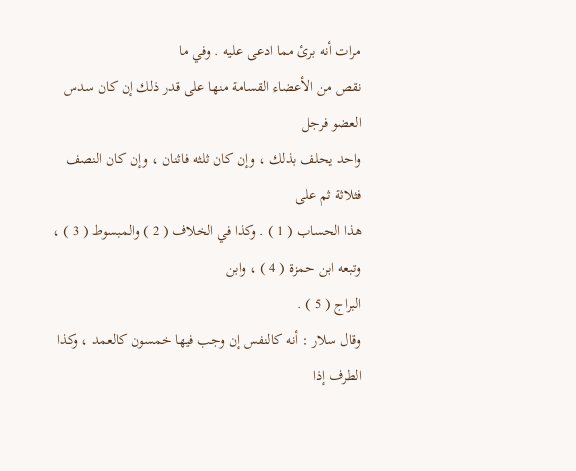مرات أنه برئ مما ادعى عليه . وفي ما
نقص من الأعضاء القسامة منها على قدر ذلك إن كان سدس العضو فرجل
واحد يحلف بذلك ، وإن كان ثلثه فاثنان ، وإن كان النصف فثلاثة ثم على
هذا الحساب ( 1 ) . وكذا في الخلاف ( 2 ) والمبسوط ( 3 ) ، وتبعه ابن حمزة ( 4 ) ، وابن
البراج ( 5 ) .
وقال سلار : أنه كالنفس إن وجب فيها خمسون كالعمد ، وكذا الطرف إذا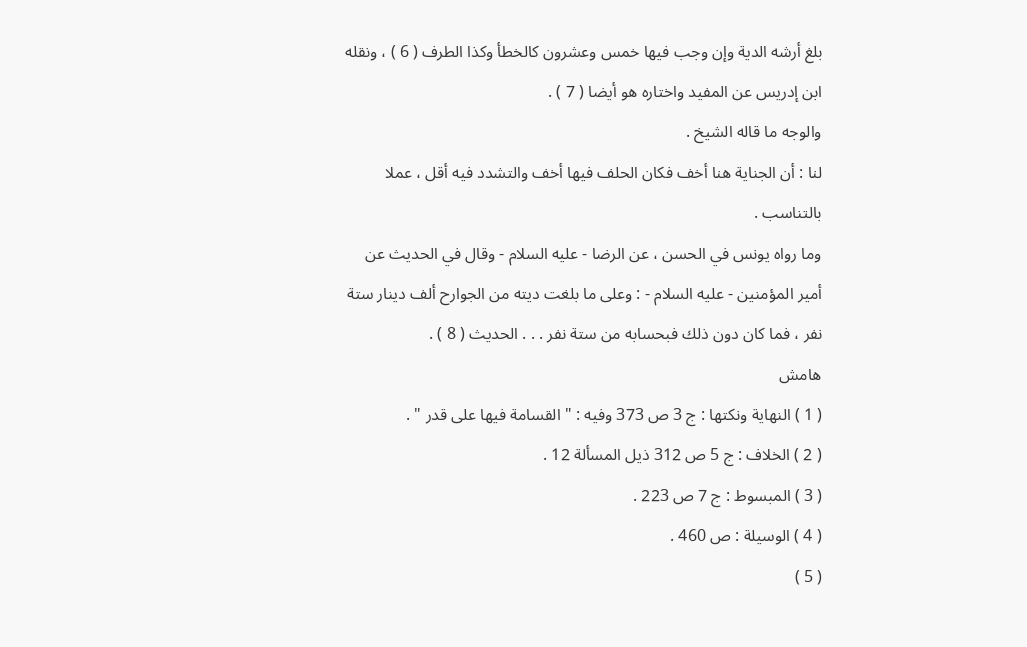بلغ أرشه الدية وإن وجب فيها خمس وعشرون كالخطأ وكذا الطرف ( 6 ) ، ونقله
ابن إدريس عن المفيد واختاره هو أيضا ( 7 ) .
والوجه ما قاله الشيخ .
لنا : أن الجناية هنا أخف فكان الحلف فيها أخف والتشدد فيه أقل ، عملا
بالتناسب .
وما رواه يونس في الحسن ، عن الرضا - عليه السلام - وقال في الحديث عن
أمير المؤمنين - عليه السلام - : وعلى ما بلغت ديته من الجوارح ألف دينار ستة
نفر ، فما كان دون ذلك فبحسابه من ستة نفر . . . الحديث ( 8 ) .
هامش
( 1 ) النهاية ونكتها : ج 3 ص 373 وفيه : " القسامة فيها على قدر " .
( 2 ) الخلاف : ج 5 ص 312 ذيل المسألة 12 .
( 3 ) المبسوط : ج 7 ص 223 .
( 4 ) الوسيلة : ص 460 .
( 5 )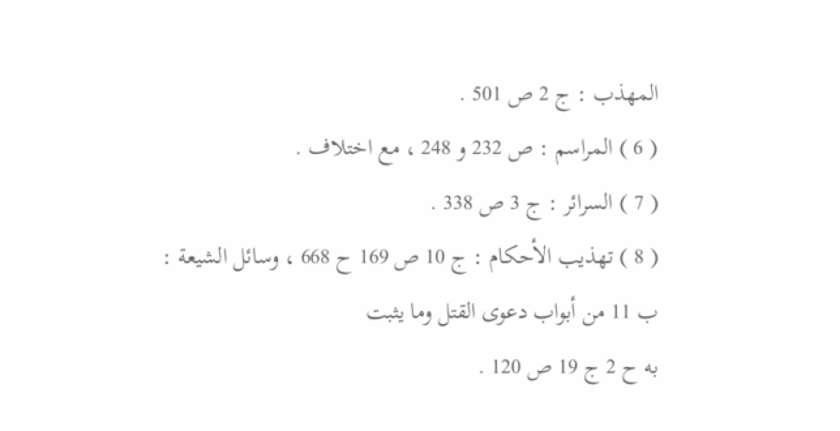المهذب : ج 2 ص 501 .
( 6 ) المراسم : ص 232 و 248 ، مع اختلاف .
( 7 ) السرائر : ج 3 ص 338 .
( 8 ) تهذيب الأحكام : ج 10 ص 169 ح 668 ، وسائل الشيعة : ب 11 من أبواب دعوى القتل وما يثبت
به ح 2 ج 19 ص 120 .